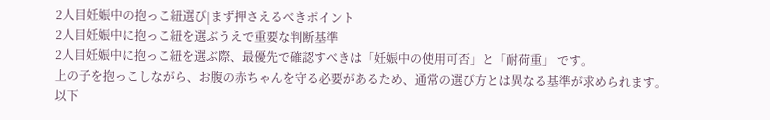2人目妊娠中の抱っこ紐選び|まず押さえるべきポイント
2人目妊娠中に抱っこ紐を選ぶうえで重要な判断基準
2人目妊娠中に抱っこ紐を選ぶ際、最優先で確認すべきは「妊娠中の使用可否」と「耐荷重」 です。
上の子を抱っこしながら、お腹の赤ちゃんを守る必要があるため、通常の選び方とは異なる基準が求められます。
以下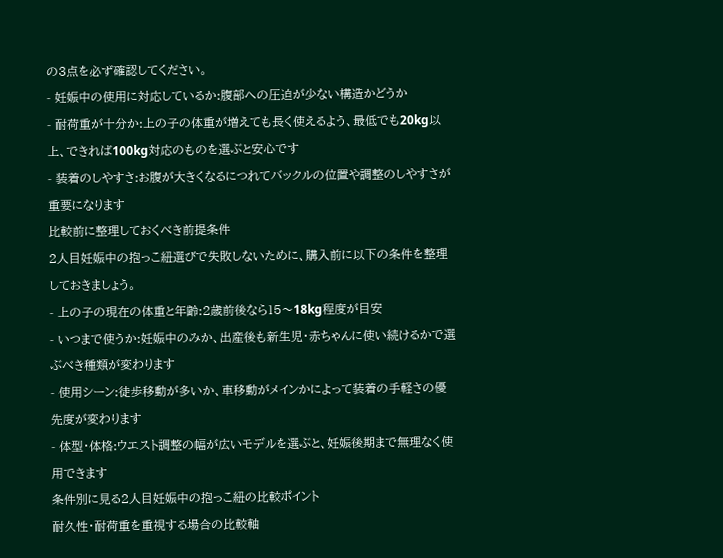の3点を必ず確認してください。
- 妊娠中の使用に対応しているか:腹部への圧迫が少ない構造かどうか
- 耐荷重が十分か:上の子の体重が増えても長く使えるよう、最低でも20kg以上、できれば100kg対応のものを選ぶと安心です
- 装着のしやすさ:お腹が大きくなるにつれてバックルの位置や調整のしやすさが重要になります
比較前に整理しておくべき前提条件
2人目妊娠中の抱っこ紐選びで失敗しないために、購入前に以下の条件を整理しておきましょう。
- 上の子の現在の体重と年齢:2歳前後なら15〜18kg程度が目安
- いつまで使うか:妊娠中のみか、出産後も新生児・赤ちゃんに使い続けるかで選ぶべき種類が変わります
- 使用シーン:徒歩移動が多いか、車移動がメインかによって装着の手軽さの優先度が変わります
- 体型・体格:ウエスト調整の幅が広いモデルを選ぶと、妊娠後期まで無理なく使用できます
条件別に見る2人目妊娠中の抱っこ紐の比較ポイント
耐久性・耐荷重を重視する場合の比較軸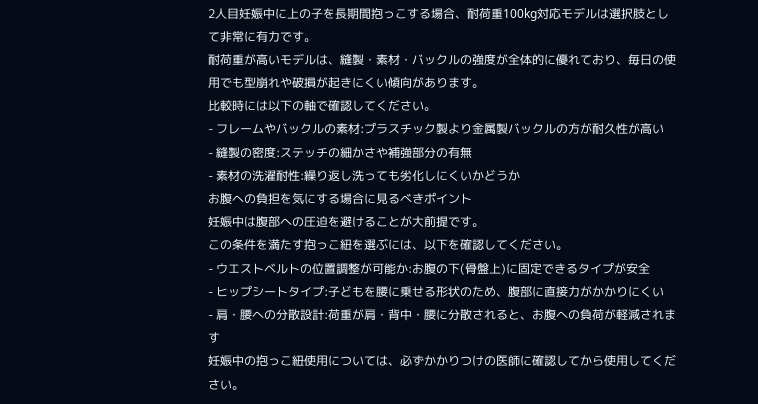2人目妊娠中に上の子を長期間抱っこする場合、耐荷重100kg対応モデルは選択肢として非常に有力です。
耐荷重が高いモデルは、縫製・素材・バックルの強度が全体的に優れており、毎日の使用でも型崩れや破損が起きにくい傾向があります。
比較時には以下の軸で確認してください。
- フレームやバックルの素材:プラスチック製より金属製バックルの方が耐久性が高い
- 縫製の密度:ステッチの細かさや補強部分の有無
- 素材の洗濯耐性:繰り返し洗っても劣化しにくいかどうか
お腹への負担を気にする場合に見るべきポイント
妊娠中は腹部への圧迫を避けることが大前提です。
この条件を満たす抱っこ紐を選ぶには、以下を確認してください。
- ウエストベルトの位置調整が可能か:お腹の下(骨盤上)に固定できるタイプが安全
- ヒップシートタイプ:子どもを腰に乗せる形状のため、腹部に直接力がかかりにくい
- 肩・腰への分散設計:荷重が肩・背中・腰に分散されると、お腹への負荷が軽減されます
妊娠中の抱っこ紐使用については、必ずかかりつけの医師に確認してから使用してください。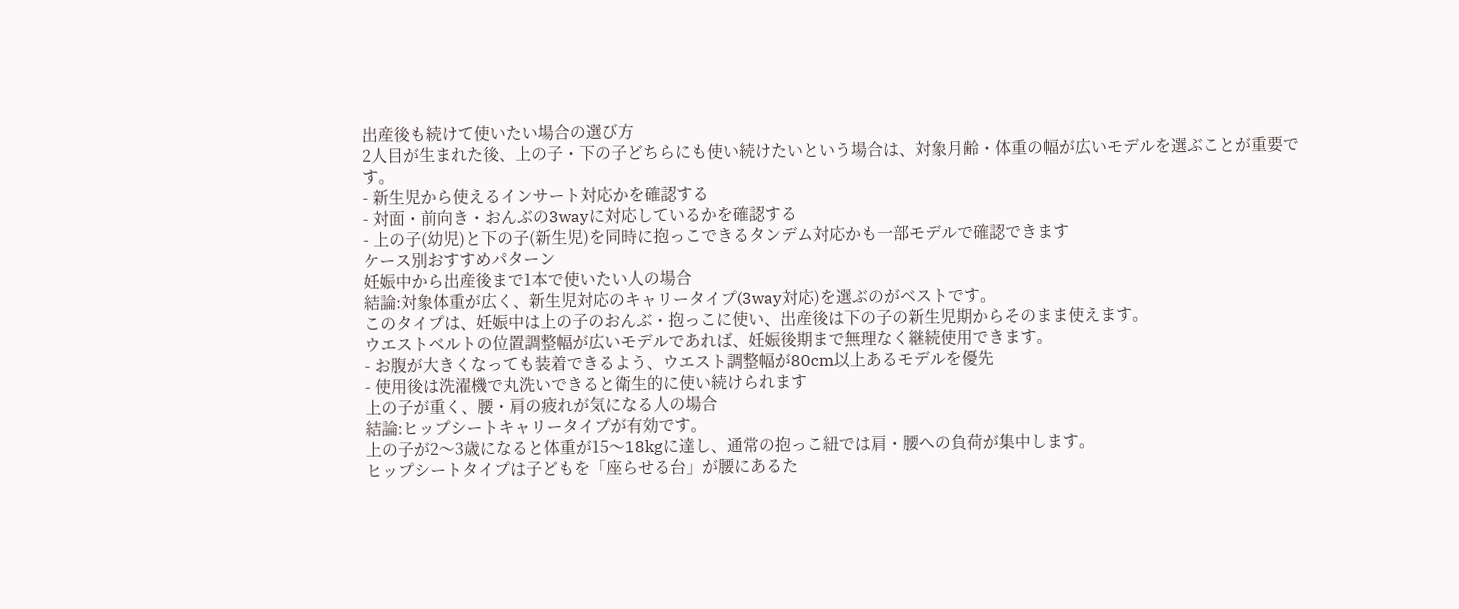出産後も続けて使いたい場合の選び方
2人目が生まれた後、上の子・下の子どちらにも使い続けたいという場合は、対象月齢・体重の幅が広いモデルを選ぶことが重要です。
- 新生児から使えるインサート対応かを確認する
- 対面・前向き・おんぶの3wayに対応しているかを確認する
- 上の子(幼児)と下の子(新生児)を同時に抱っこできるタンデム対応かも一部モデルで確認できます
ケース別おすすめパターン
妊娠中から出産後まで1本で使いたい人の場合
結論:対象体重が広く、新生児対応のキャリータイプ(3way対応)を選ぶのがベストです。
このタイプは、妊娠中は上の子のおんぶ・抱っこに使い、出産後は下の子の新生児期からそのまま使えます。
ウエストベルトの位置調整幅が広いモデルであれば、妊娠後期まで無理なく継続使用できます。
- お腹が大きくなっても装着できるよう、ウエスト調整幅が80cm以上あるモデルを優先
- 使用後は洗濯機で丸洗いできると衛生的に使い続けられます
上の子が重く、腰・肩の疲れが気になる人の場合
結論:ヒップシートキャリータイプが有効です。
上の子が2〜3歳になると体重が15〜18kgに達し、通常の抱っこ紐では肩・腰への負荷が集中します。
ヒップシートタイプは子どもを「座らせる台」が腰にあるた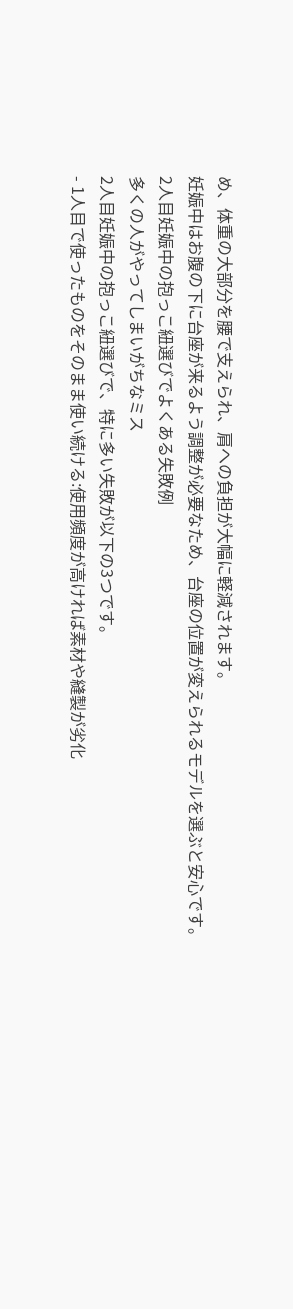め、体重の大部分を腰で支えられ、肩への負担が大幅に軽減されます。
妊娠中はお腹の下に台座が来るよう調整が必要なため、台座の位置が変えられるモデルを選ぶと安心です。
2人目妊娠中の抱っこ紐選びでよくある失敗例
多くの人がやってしまいがちなミス
2人目妊娠中の抱っこ紐選びで、特に多い失敗が以下の3つです。
- 1人目で使ったものをそのまま使い続ける:使用頻度が高ければ素材や縫製が劣化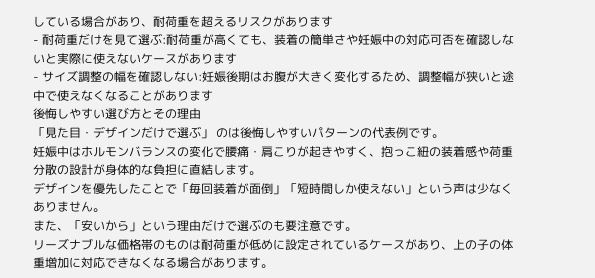している場合があり、耐荷重を超えるリスクがあります
- 耐荷重だけを見て選ぶ:耐荷重が高くても、装着の簡単さや妊娠中の対応可否を確認しないと実際に使えないケースがあります
- サイズ調整の幅を確認しない:妊娠後期はお腹が大きく変化するため、調整幅が狭いと途中で使えなくなることがあります
後悔しやすい選び方とその理由
「見た目・デザインだけで選ぶ」 のは後悔しやすいパターンの代表例です。
妊娠中はホルモンバランスの変化で腰痛・肩こりが起きやすく、抱っこ紐の装着感や荷重分散の設計が身体的な負担に直結します。
デザインを優先したことで「毎回装着が面倒」「短時間しか使えない」という声は少なくありません。
また、「安いから」という理由だけで選ぶのも要注意です。
リーズナブルな価格帯のものは耐荷重が低めに設定されているケースがあり、上の子の体重増加に対応できなくなる場合があります。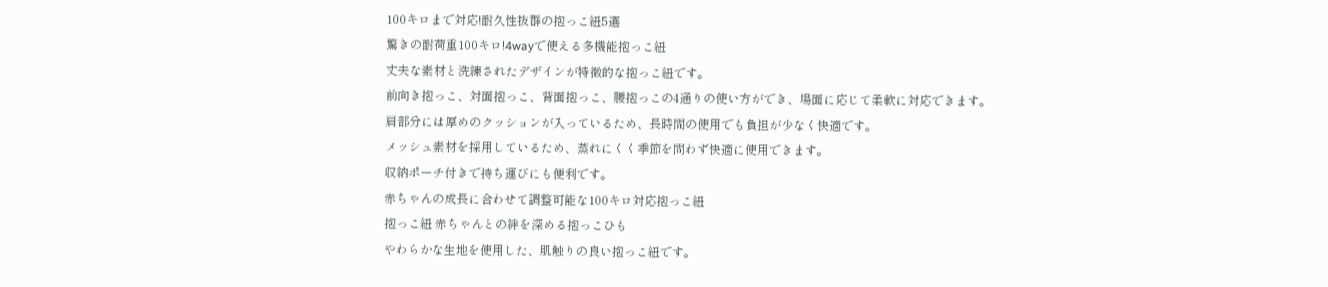100キロまで対応!耐久性抜群の抱っこ紐5選
驚きの耐荷重100キロ!4wayで使える多機能抱っこ紐
丈夫な素材と洗練されたデザインが特徴的な抱っこ紐です。
前向き抱っこ、対面抱っこ、背面抱っこ、腰抱っこの4通りの使い方ができ、場面に応じて柔軟に対応できます。
肩部分には厚めのクッションが入っているため、長時間の使用でも負担が少なく快適です。
メッシュ素材を採用しているため、蒸れにくく季節を問わず快適に使用できます。
収納ポーチ付きで持ち運びにも便利です。
赤ちゃんの成長に合わせて調整可能な100キロ対応抱っこ紐
抱っこ紐 赤ちゃんとの絆を深める抱っこひも
やわらかな生地を使用した、肌触りの良い抱っこ紐です。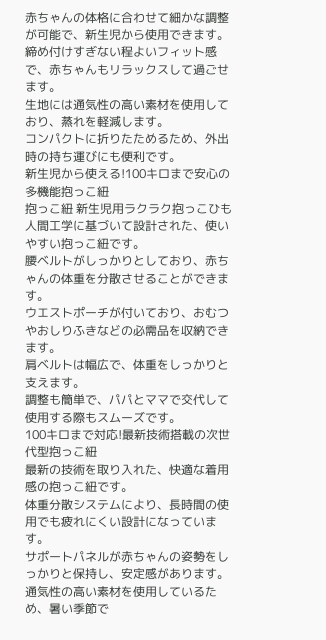赤ちゃんの体格に合わせて細かな調整が可能で、新生児から使用できます。
締め付けすぎない程よいフィット感で、赤ちゃんもリラックスして過ごせます。
生地には通気性の高い素材を使用しており、蒸れを軽減します。
コンパクトに折りたためるため、外出時の持ち運びにも便利です。
新生児から使える!100キロまで安心の多機能抱っこ紐
抱っこ紐 新生児用ラクラク抱っこひも
人間工学に基づいて設計された、使いやすい抱っこ紐です。
腰ベルトがしっかりとしており、赤ちゃんの体重を分散させることができます。
ウエストポーチが付いており、おむつやおしりふきなどの必需品を収納できます。
肩ベルトは幅広で、体重をしっかりと支えます。
調整も簡単で、パパとママで交代して使用する際もスムーズです。
100キロまで対応!最新技術搭載の次世代型抱っこ紐
最新の技術を取り入れた、快適な着用感の抱っこ紐です。
体重分散システムにより、長時間の使用でも疲れにくい設計になっています。
サポートパネルが赤ちゃんの姿勢をしっかりと保持し、安定感があります。
通気性の高い素材を使用しているため、暑い季節で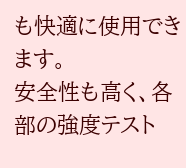も快適に使用できます。
安全性も高く、各部の強度テスト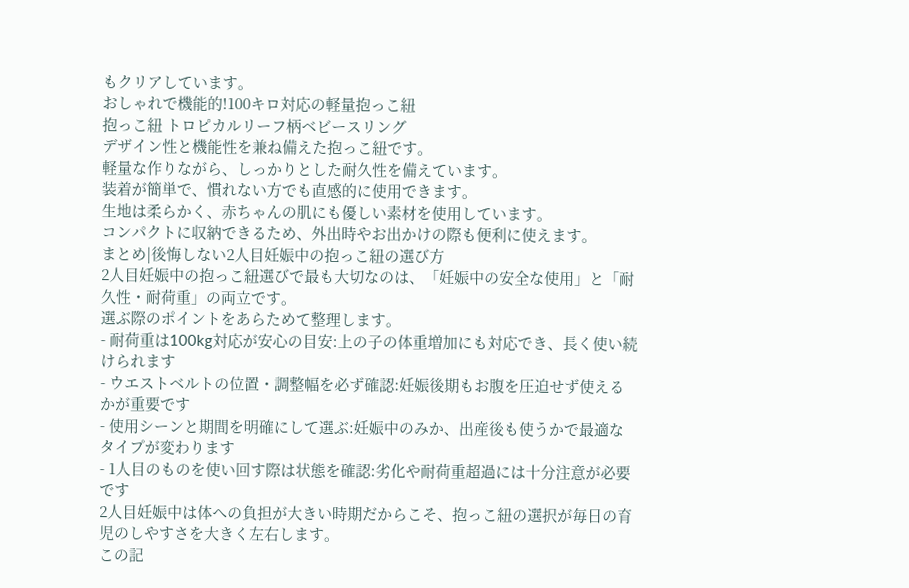もクリアしています。
おしゃれで機能的!100キロ対応の軽量抱っこ紐
抱っこ紐 トロピカルリーフ柄ベビースリング
デザイン性と機能性を兼ね備えた抱っこ紐です。
軽量な作りながら、しっかりとした耐久性を備えています。
装着が簡単で、慣れない方でも直感的に使用できます。
生地は柔らかく、赤ちゃんの肌にも優しい素材を使用しています。
コンパクトに収納できるため、外出時やお出かけの際も便利に使えます。
まとめ|後悔しない2人目妊娠中の抱っこ紐の選び方
2人目妊娠中の抱っこ紐選びで最も大切なのは、「妊娠中の安全な使用」と「耐久性・耐荷重」の両立です。
選ぶ際のポイントをあらためて整理します。
- 耐荷重は100kg対応が安心の目安:上の子の体重増加にも対応でき、長く使い続けられます
- ウエストベルトの位置・調整幅を必ず確認:妊娠後期もお腹を圧迫せず使えるかが重要です
- 使用シーンと期間を明確にして選ぶ:妊娠中のみか、出産後も使うかで最適なタイプが変わります
- 1人目のものを使い回す際は状態を確認:劣化や耐荷重超過には十分注意が必要です
2人目妊娠中は体への負担が大きい時期だからこそ、抱っこ紐の選択が毎日の育児のしやすさを大きく左右します。
この記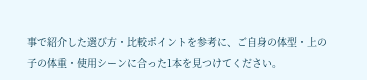事で紹介した選び方・比較ポイントを参考に、ご自身の体型・上の子の体重・使用シーンに合った1本を見つけてください。